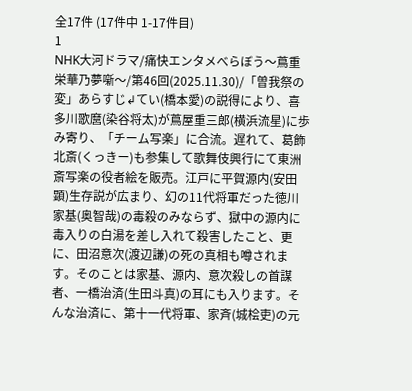全17件 (17件中 1-17件目)
1
NHK大河ドラマ/痛快エンタメべらぼう〜蔦重栄華乃夢噺〜/第46回(2025.11.30)/「曽我祭の変」あらすじ↲てい(橋本愛)の説得により、喜多川歌麿(染谷将太)が蔦屋重三郎(横浜流星)に歩み寄り、「チーム写楽」に合流。遅れて、葛飾北斎(くっきー)も参集して歌舞伎興行にて東洲斎写楽の役者絵を販売。江戸に平賀源内(安田顕)生存説が広まり、幻の11代将軍だった徳川家基(奥智哉)の毒殺のみならず、獄中の源内に毒入りの白湯を差し入れて殺害したこと、更に、田沼意次(渡辺謙)の死の真相も噂されます。そのことは家基、源内、意次殺しの首謀者、一橋治済(生田斗真)の耳にも入ります。そんな治済に、第十一代将軍、家斉(城桧吏)の元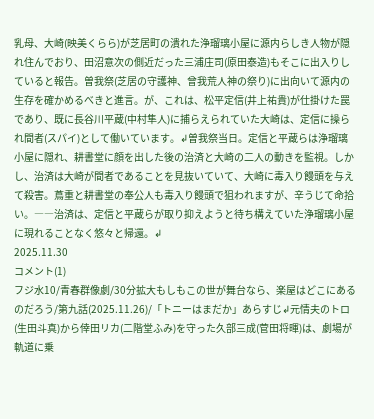乳母、大崎(映美くらら)が芝居町の潰れた浄瑠璃小屋に源内らしき人物が隠れ住んでおり、田沼意次の側近だった三浦庄司(原田泰造)もそこに出入りしていると報告。曽我祭(芝居の守護神、曾我荒人神の祭り)に出向いて源内の生存を確かめるべきと進言。が、これは、松平定信(井上祐貴)が仕掛けた罠であり、既に長谷川平蔵(中村隼人)に捕らえられていた大崎は、定信に操られ間者(スパイ)として働いています。↲曽我祭当日。定信と平蔵らは浄瑠璃小屋に隠れ、耕書堂に顔を出した後の治済と大崎の二人の動きを監視。しかし、治済は大崎が間者であることを見抜いていて、大崎に毒入り饅頭を与えて殺害。蔦重と耕書堂の奉公人も毒入り饅頭で狙われますが、辛うじて命拾い。――治済は、定信と平蔵らが取り抑えようと待ち構えていた浄瑠璃小屋に現れることなく悠々と帰還。↲
2025.11.30
コメント(1)
フジ水10/青春群像劇/30分拡大もしもこの世が舞台なら、楽屋はどこにあるのだろう/第九話(2025.11.26)/「トニーはまだか」あらすじ↲元情夫のトロ(生田斗真)から倖田リカ(二階堂ふみ)を守った久部三成(菅田将暉)は、劇場が軌道に乗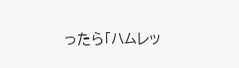ったら「ハムレッ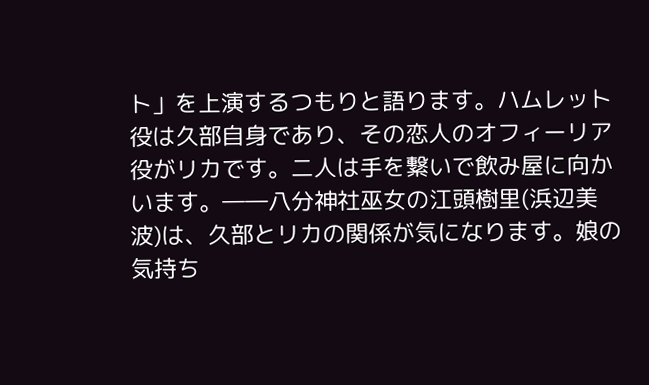ト」を上演するつもりと語ります。ハムレット役は久部自身であり、その恋人のオフィーリア役がリカです。二人は手を繋いで飲み屋に向かいます。――八分神社巫女の江頭樹里(浜辺美波)は、久部とリカの関係が気になります。娘の気持ち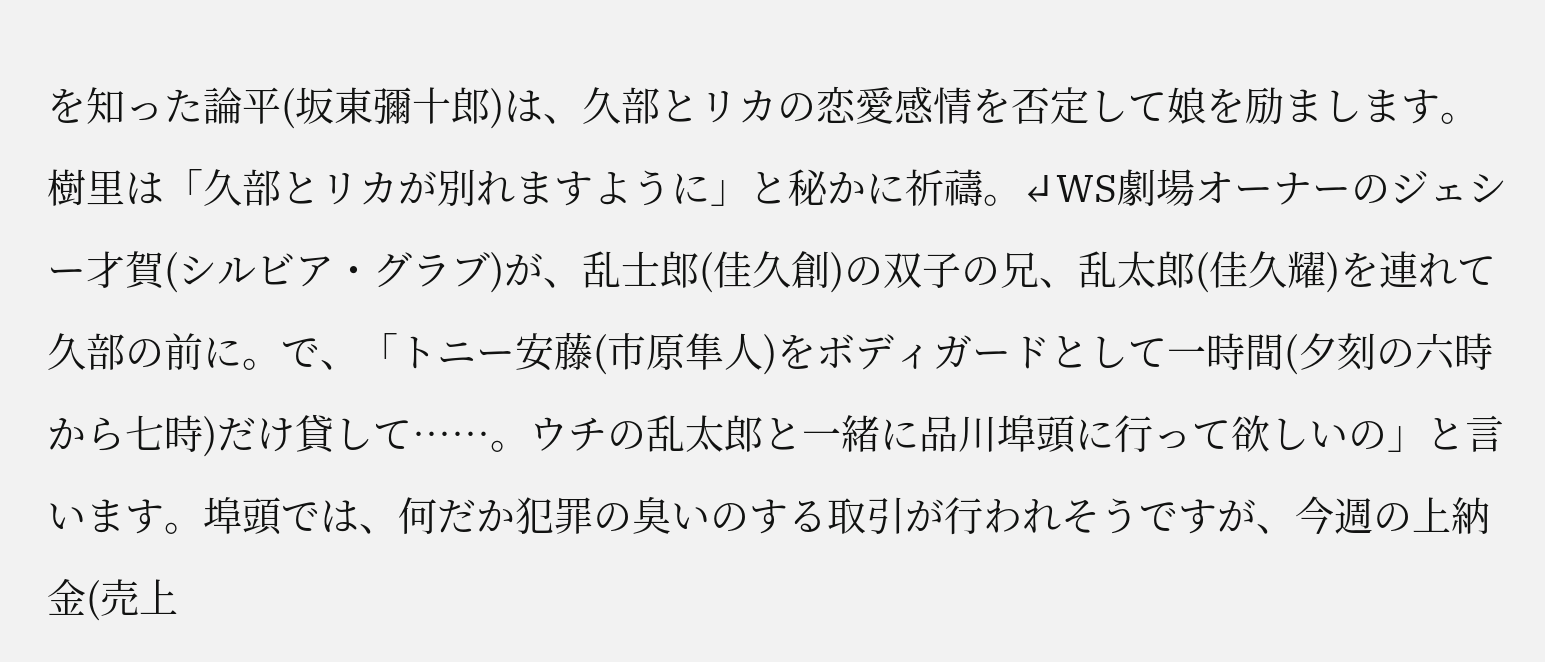を知った論平(坂東彌十郎)は、久部とリカの恋愛感情を否定して娘を励まします。樹里は「久部とリカが別れますように」と秘かに祈禱。↲WS劇場オーナーのジェシー才賀(シルビア・グラブ)が、乱士郎(佳久創)の双子の兄、乱太郎(佳久耀)を連れて久部の前に。で、「トニー安藤(市原隼人)をボディガードとして一時間(夕刻の六時から七時)だけ貸して……。ウチの乱太郎と一緒に品川埠頭に行って欲しいの」と言います。埠頭では、何だか犯罪の臭いのする取引が行われそうですが、今週の上納金(売上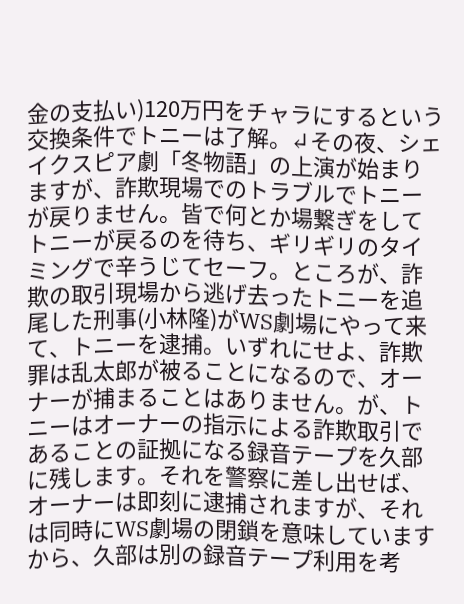金の支払い)120万円をチャラにするという交換条件でトニーは了解。↲その夜、シェイクスピア劇「冬物語」の上演が始まりますが、詐欺現場でのトラブルでトニーが戻りません。皆で何とか場繋ぎをしてトニーが戻るのを待ち、ギリギリのタイミングで辛うじてセーフ。ところが、詐欺の取引現場から逃げ去ったトニーを追尾した刑事(小林隆)がWS劇場にやって来て、トニーを逮捕。いずれにせよ、詐欺罪は乱太郎が被ることになるので、オーナーが捕まることはありません。が、トニーはオーナーの指示による詐欺取引であることの証拠になる録音テープを久部に残します。それを警察に差し出せば、オーナーは即刻に逮捕されますが、それは同時にWS劇場の閉鎖を意味していますから、久部は別の録音テープ利用を考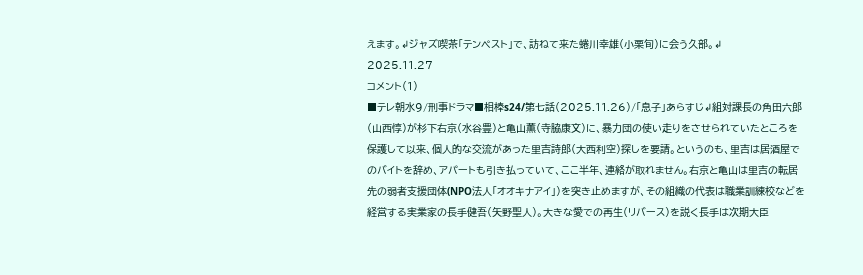えます。↲ジャズ喫茶「テンペスト」で、訪ねて来た蜷川幸雄(小栗旬)に会う久部。↲
2025.11.27
コメント(1)
■テレ朝水9/刑事ドラマ■相棒s24/第七話(2025.11.26)/「息子」あらすじ↲組対課長の角田六郎(山西惇)が杉下右京(水谷豊)と亀山薫(寺脇康文)に、暴力団の使い走りをさせられていたところを保護して以来、個人的な交流があった里吉詩郎(大西利空)探しを要請。というのも、里吉は居酒屋でのバイトを辞め、アパートも引き払っていて、ここ半年、連絡が取れません。右京と亀山は里吉の転居先の弱者支援団体(NPO法人「オオキナアイ」)を突き止めますが、その組織の代表は職業訓練校などを経営する実業家の長手健吾(矢野聖人)。大きな愛での再生(リバース)を説く長手は次期大臣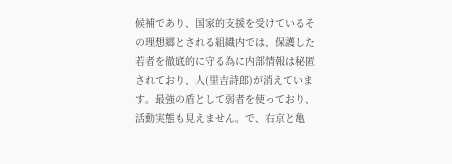候補であり、国家的支援を受けているその理想郷とされる組織内では、保護した若者を徹底的に守る為に内部情報は秘匿されており、人(里吉詩郎)が消えています。最強の盾として弱者を使っており、活動実態も見えません。で、右京と亀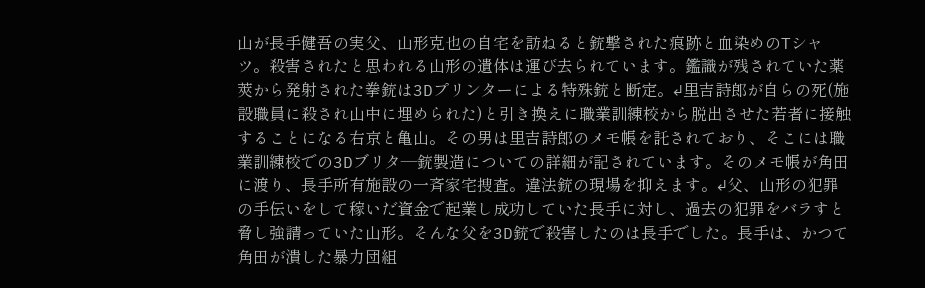山が長手健吾の実父、山形克也の自宅を訪ねると銃撃された痕跡と血染めのTシャツ。殺害されたと思われる山形の遺体は運び去られています。鑑識が残されていた薬莢から発射された拳銃は3Dプリンターによる特殊銃と断定。↲里吉詩郎が自らの死(施設職員に殺され山中に埋められた)と引き換えに職業訓練校から脱出させた若者に接触することになる右京と亀山。その男は里吉詩郎のメモ帳を託されており、そこには職業訓練校での3Dブリタ―銃製造についての詳細が記されています。そのメモ帳が角田に渡り、長手所有施設の一斉家宅捜査。違法銃の現場を抑えます。↲父、山形の犯罪の手伝いをして稼いだ資金で起業し成功していた長手に対し、過去の犯罪をバラすと脅し強請っていた山形。そんな父を3D銃で殺害したのは長手でした。長手は、かつて角田が潰した暴力団組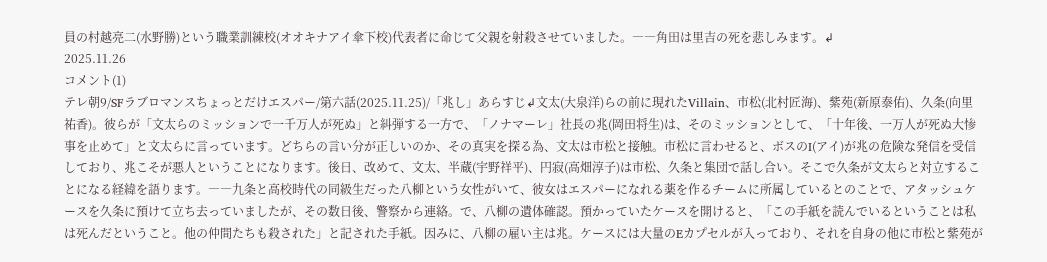員の村越亮二(水野勝)という職業訓練校(オオキナアイ傘下校)代表者に命じて父親を射殺させていました。――角田は里吉の死を悲しみます。↲
2025.11.26
コメント(1)
テレ朝9/SFラブロマンスちょっとだけエスパー/第六話(2025.11.25)/「兆し」あらすじ↲文太(大泉洋)らの前に現れたVillain、市松(北村匠海)、紫苑(新原泰佑)、久条(向里祐香)。彼らが「文太らのミッションで一千万人が死ぬ」と糾弾する一方で、「ノナマーレ」社長の兆(岡田将生)は、そのミッションとして、「十年後、一万人が死ぬ大惨事を止めて」と文太らに言っています。どちらの言い分が正しいのか、その真実を探る為、文太は市松と接触。市松に言わせると、ボスのI(アイ)が兆の危険な発信を受信しており、兆こそが悪人ということになります。後日、改めて、文太、半蔵(宇野祥平)、円寂(高畑淳子)は市松、久条と集団で話し合い。そこで久条が文太らと対立することになる経緯を語ります。――九条と高校時代の同級生だった八柳という女性がいて、彼女はエスパーになれる薬を作るチームに所属しているとのことで、アタッシュケースを久条に預けて立ち去っていましたが、その数日後、警察から連絡。で、八柳の遺体確認。預かっていたケースを開けると、「この手紙を読んでいるということは私は死んだということ。他の仲間たちも殺された」と記された手紙。因みに、八柳の雇い主は兆。ケースには大量のEカプセルが入っており、それを自身の他に市松と紫苑が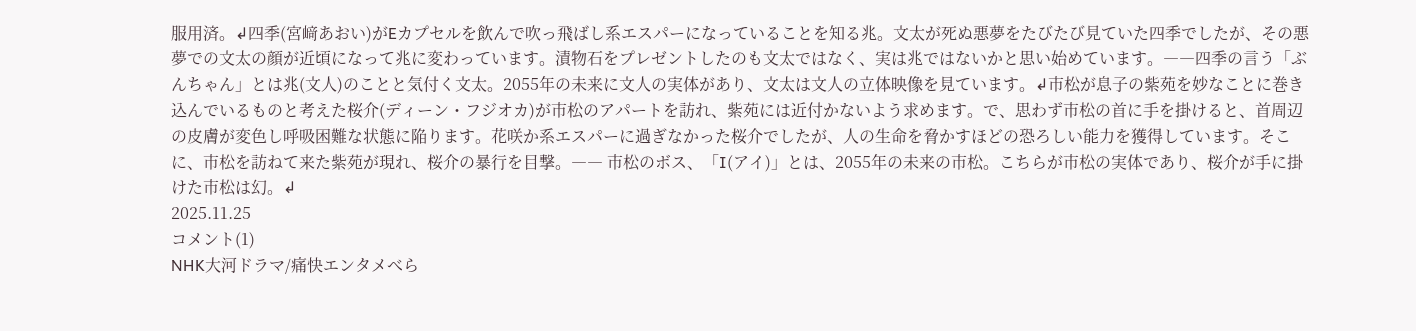服用済。↲四季(宮﨑あおい)がEカプセルを飲んで吹っ飛ばし系エスパーになっていることを知る兆。文太が死ぬ悪夢をたびたび見ていた四季でしたが、その悪夢での文太の顔が近頃になって兆に変わっています。漬物石をプレゼントしたのも文太ではなく、実は兆ではないかと思い始めています。――四季の言う「ぶんちゃん」とは兆(文人)のことと気付く文太。2055年の未来に文人の実体があり、文太は文人の立体映像を見ています。↲市松が息子の紫苑を妙なことに巻き込んでいるものと考えた桜介(ディーン・フジオカ)が市松のアパートを訪れ、紫苑には近付かないよう求めます。で、思わず市松の首に手を掛けると、首周辺の皮膚が変色し呼吸困難な状態に陥ります。花咲か系エスパーに過ぎなかった桜介でしたが、人の生命を脅かすほどの恐ろしい能力を獲得しています。そこに、市松を訪ねて来た紫苑が現れ、桜介の暴行を目撃。―― 市松のボス、「I(アイ)」とは、2055年の未来の市松。こちらが市松の実体であり、桜介が手に掛けた市松は幻。↲
2025.11.25
コメント(1)
NHK大河ドラマ/痛快エンタメべら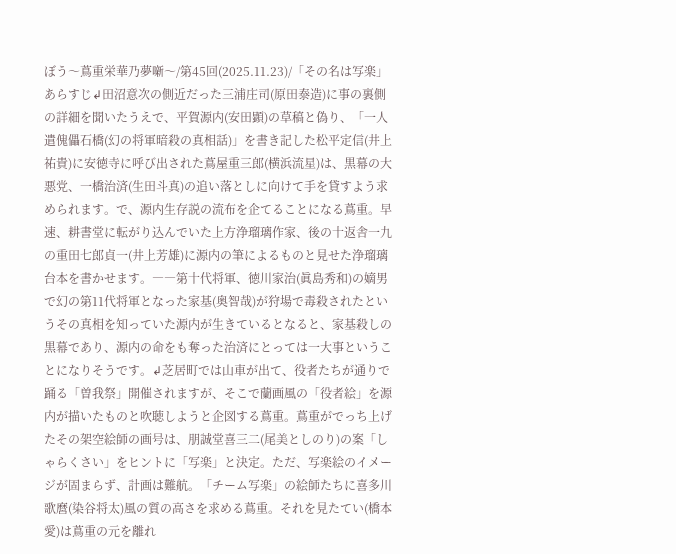ぼう〜蔦重栄華乃夢噺〜/第45回(2025.11.23)/「その名は写楽」あらすじ↲田沼意次の側近だった三浦庄司(原田泰造)に事の裏側の詳細を聞いたうえで、平賀源内(安田顕)の草稿と偽り、「一人遣傀儡石橋(幻の将軍暗殺の真相話)」を書き記した松平定信(井上祐貴)に安徳寺に呼び出された蔦屋重三郎(横浜流星)は、黒幕の大悪党、一橋治済(生田斗真)の追い落としに向けて手を貸すよう求められます。で、源内生存説の流布を企てることになる蔦重。早速、耕書堂に転がり込んでいた上方浄瑠璃作家、後の十返舎一九の重田七郎貞一(井上芳雄)に源内の筆によるものと見せた浄瑠璃台本を書かせます。――第十代将軍、徳川家治(眞島秀和)の嫡男で幻の第11代将軍となった家基(奥智哉)が狩場で毒殺されたというその真相を知っていた源内が生きているとなると、家基殺しの黒幕であり、源内の命をも奪った治済にとっては一大事ということになりそうです。↲芝居町では山車が出て、役者たちが通りで踊る「曽我祭」開催されますが、そこで蘭画風の「役者絵」を源内が描いたものと吹聴しようと企図する蔦重。蔦重がでっち上げたその架空絵師の画号は、朋誠堂喜三二(尾美としのり)の案「しゃらくさい」をヒントに「写楽」と決定。ただ、写楽絵のイメージが固まらず、計画は難航。「チーム写楽」の絵師たちに喜多川歌麿(染谷将太)風の質の高さを求める蔦重。それを見たてい(橋本愛)は蔦重の元を離れ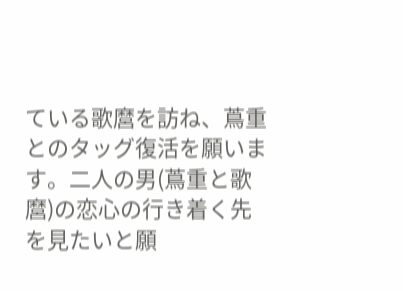ている歌麿を訪ね、蔦重とのタッグ復活を願います。二人の男(蔦重と歌麿)の恋心の行き着く先を見たいと願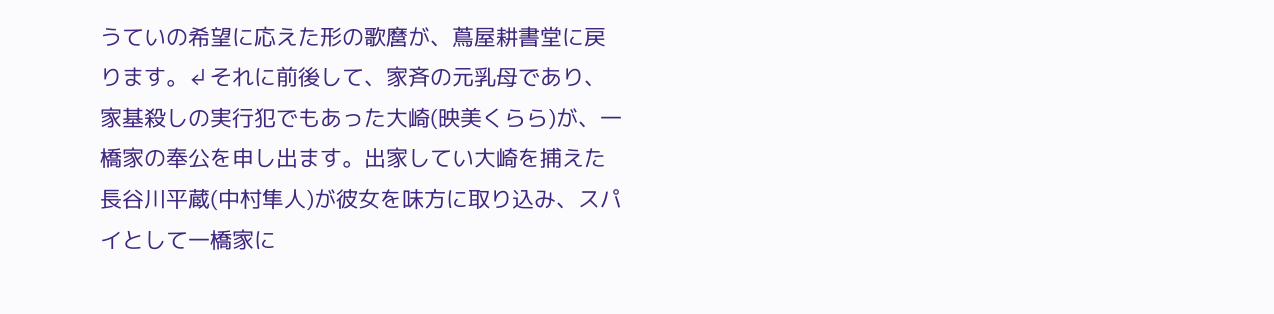うていの希望に応えた形の歌麿が、蔦屋耕書堂に戻ります。↲それに前後して、家斉の元乳母であり、家基殺しの実行犯でもあった大崎(映美くらら)が、一橋家の奉公を申し出ます。出家してい大崎を捕えた長谷川平蔵(中村隼人)が彼女を味方に取り込み、スパイとして一橋家に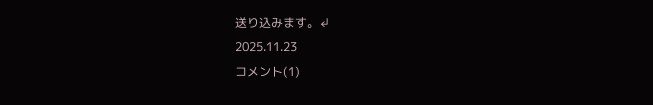送り込みます。↲
2025.11.23
コメント(1)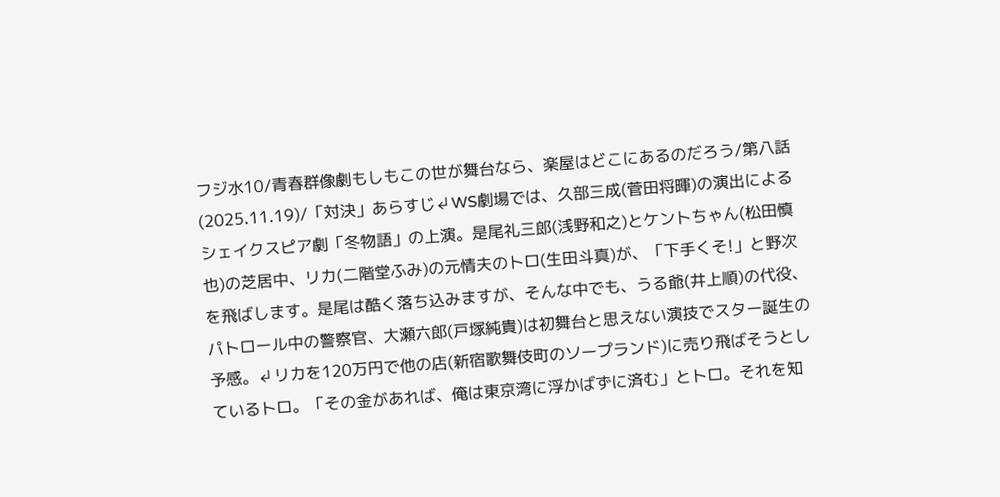フジ水10/青春群像劇もしもこの世が舞台なら、楽屋はどこにあるのだろう/第八話(2025.11.19)/「対決」あらすじ↲WS劇場では、久部三成(菅田将暉)の演出によるシェイクスピア劇「冬物語」の上演。是尾礼三郎(浅野和之)とケントちゃん(松田慎也)の芝居中、リカ(二階堂ふみ)の元情夫のトロ(生田斗真)が、「下手くそ!」と野次を飛ばします。是尾は酷く落ち込みますが、そんな中でも、うる爺(井上順)の代役、パトロール中の警察官、大瀬六郎(戸塚純貴)は初舞台と思えない演技でスター誕生の予感。↲リカを120万円で他の店(新宿歌舞伎町のソープランド)に売り飛ばそうとしているトロ。「その金があれば、俺は東京湾に浮かばずに済む」とトロ。それを知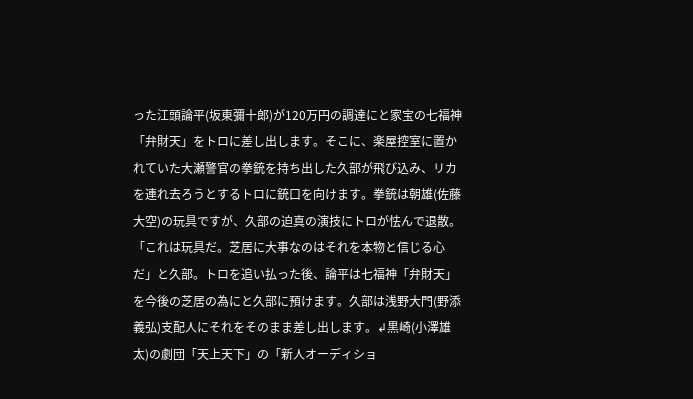った江頭論平(坂東彌十郎)が120万円の調達にと家宝の七福神「弁財天」をトロに差し出します。そこに、楽屋控室に置かれていた大瀬警官の拳銃を持ち出した久部が飛び込み、リカを連れ去ろうとするトロに銃口を向けます。拳銃は朝雄(佐藤大空)の玩具ですが、久部の迫真の演技にトロが怯んで退散。「これは玩具だ。芝居に大事なのはそれを本物と信じる心だ」と久部。トロを追い払った後、論平は七福神「弁財天」を今後の芝居の為にと久部に預けます。久部は浅野大門(野添義弘)支配人にそれをそのまま差し出します。↲黒崎(小澤雄太)の劇団「天上天下」の「新人オーディショ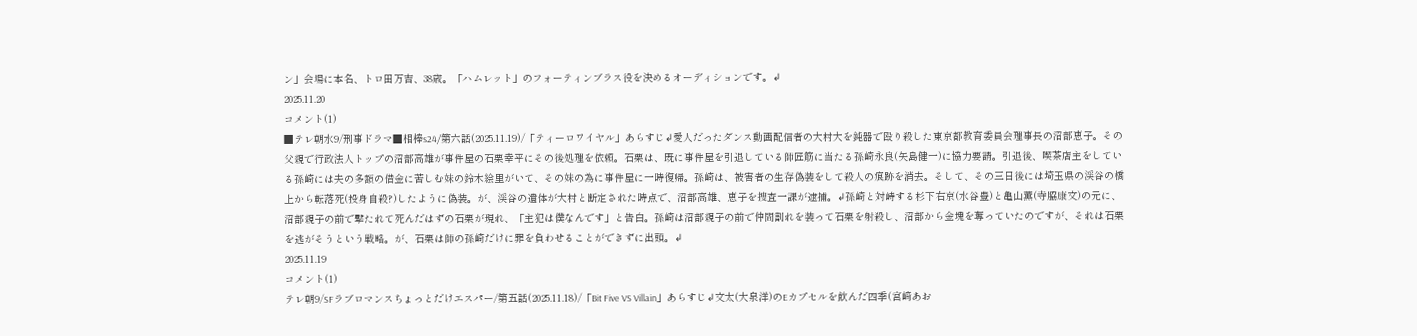ン」会場に本名、トロ田万吉、38歳。「ハムレット」のフォーティンブラス役を決めるオーディションです。↲
2025.11.20
コメント(1)
■テレ朝水9/刑事ドラマ■相棒s24/第六話(2025.11.19)/「ティーロワイヤル」あらすじ↲愛人だったダンス動画配信者の大村大を鈍器で殴り殺した東京都教育委員会理事長の沼部恵子。その父親で行政法人トップの沼部高雄が事件屋の石栗幸平にその後処理を依頼。石栗は、既に事件屋を引退している師匠筋に当たる孫崎永良(矢島健一)に協力要請。引退後、喫茶店主をしている孫崎には夫の多額の借金に苦しむ妹の鈴木絵里がいて、その妹の為に事件屋に一時復帰。孫崎は、被害者の生存偽装をして殺人の痕跡を消去。そして、その三日後には埼玉県の渓谷の橋上から転落死(投身自殺?)したように偽装。が、渓谷の遺体が大村と断定された時点で、沼部高雄、恵子を捜査一課が逮捕。↲孫崎と対峙する杉下右京(水谷豊)と亀山薫(寺脇康文)の元に、沼部親子の前で撃たれて死んだはずの石栗が現れ、「主犯は僕なんです」と告白。孫崎は沼部親子の前で仲間割れを装って石栗を射殺し、沼部から金塊を奪っていたのですが、それは石栗を逃がそうという戦略。が、石栗は師の孫崎だけに罪を負わせることができずに出頭。↲
2025.11.19
コメント(1)
テレ朝9/SFラブロマンスちょっとだけエスパー/第五話(2025.11.18)/「Bit Five VS Villain」あらすじ↲文太(大泉洋)のEカプセルを飲んだ四季(宮﨑あお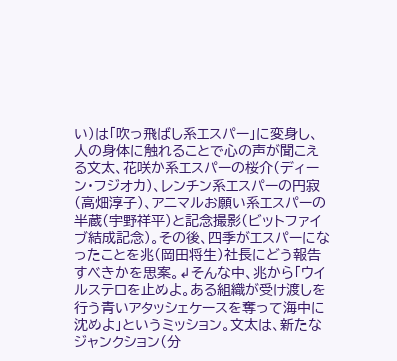い)は「吹っ飛ばし系エスパー」に変身し、人の身体に触れることで心の声が聞こえる文太、花咲か系エスパーの桜介(ディーン・フジオカ)、レンチン系エスパーの円寂(高畑淳子)、アニマルお願い系エスパーの半蔵(宇野祥平)と記念撮影(ビットファイブ結成記念)。その後、四季がエスパーになったことを兆(岡田将生)社長にどう報告すべきかを思案。↲そんな中、兆から「ウイルステロを止めよ。ある組織が受け渡しを行う青いアタッシェケースを奪って海中に沈めよ」というミッション。文太は、新たなジャンクション(分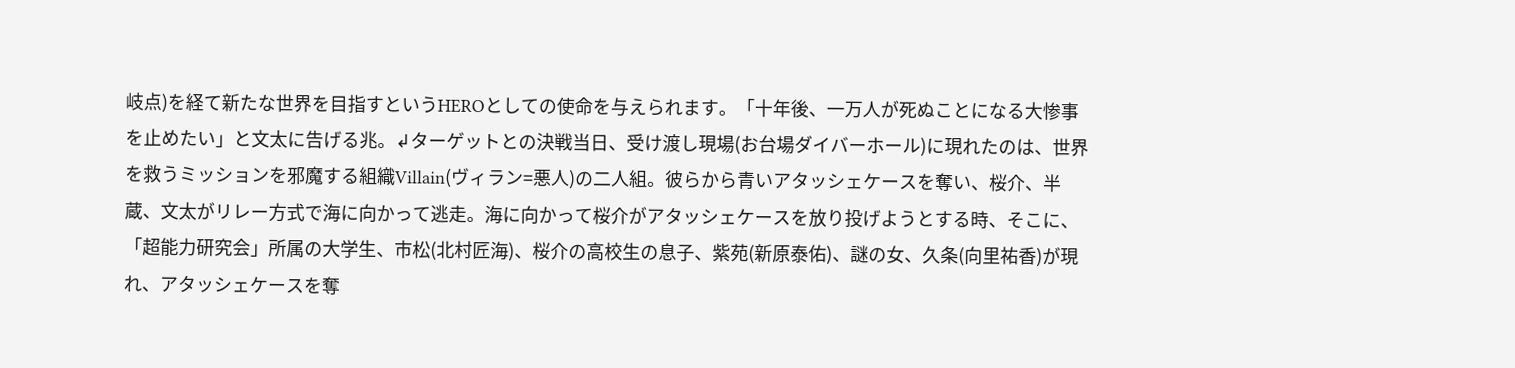岐点)を経て新たな世界を目指すというHEROとしての使命を与えられます。「十年後、一万人が死ぬことになる大惨事を止めたい」と文太に告げる兆。↲ターゲットとの決戦当日、受け渡し現場(お台場ダイバーホール)に現れたのは、世界を救うミッションを邪魔する組織Villain(ヴィラン=悪人)の二人組。彼らから青いアタッシェケースを奪い、桜介、半蔵、文太がリレー方式で海に向かって逃走。海に向かって桜介がアタッシェケースを放り投げようとする時、そこに、「超能力研究会」所属の大学生、市松(北村匠海)、桜介の高校生の息子、紫苑(新原泰佑)、謎の女、久条(向里祐香)が現れ、アタッシェケースを奪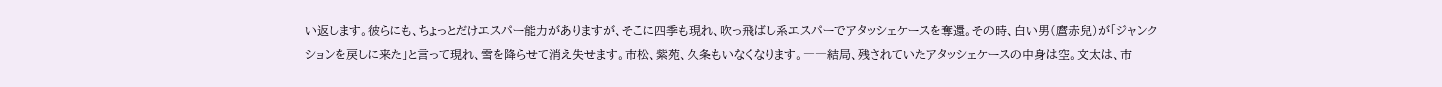い返します。彼らにも、ちょっとだけエスパー能力がありますが、そこに四季も現れ、吹っ飛ばし系エスパーでアタッシェケースを奪還。その時、白い男(麿赤兒)が「ジャンクションを戻しに来た」と言って現れ、雪を降らせて消え失せます。市松、紫苑、久条もいなくなります。――結局、残されていたアタッシェケースの中身は空。文太は、市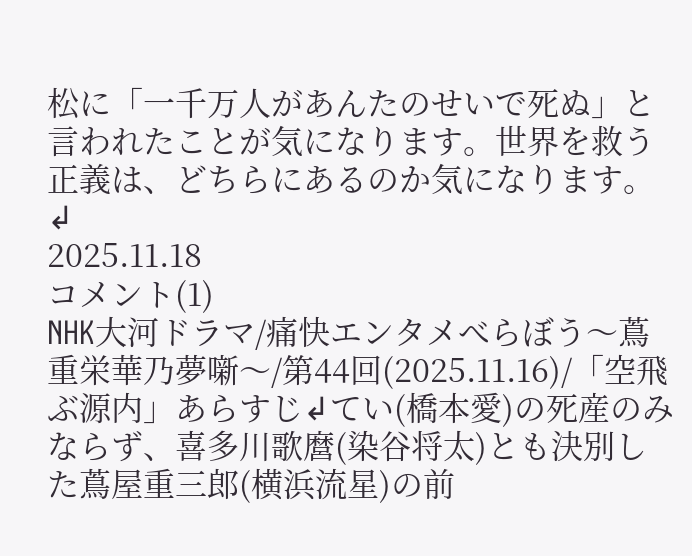松に「一千万人があんたのせいで死ぬ」と言われたことが気になります。世界を救う正義は、どちらにあるのか気になります。↲
2025.11.18
コメント(1)
NHK大河ドラマ/痛快エンタメべらぼう〜蔦重栄華乃夢噺〜/第44回(2025.11.16)/「空飛ぶ源内」あらすじ↲てい(橋本愛)の死産のみならず、喜多川歌麿(染谷将太)とも決別した蔦屋重三郎(横浜流星)の前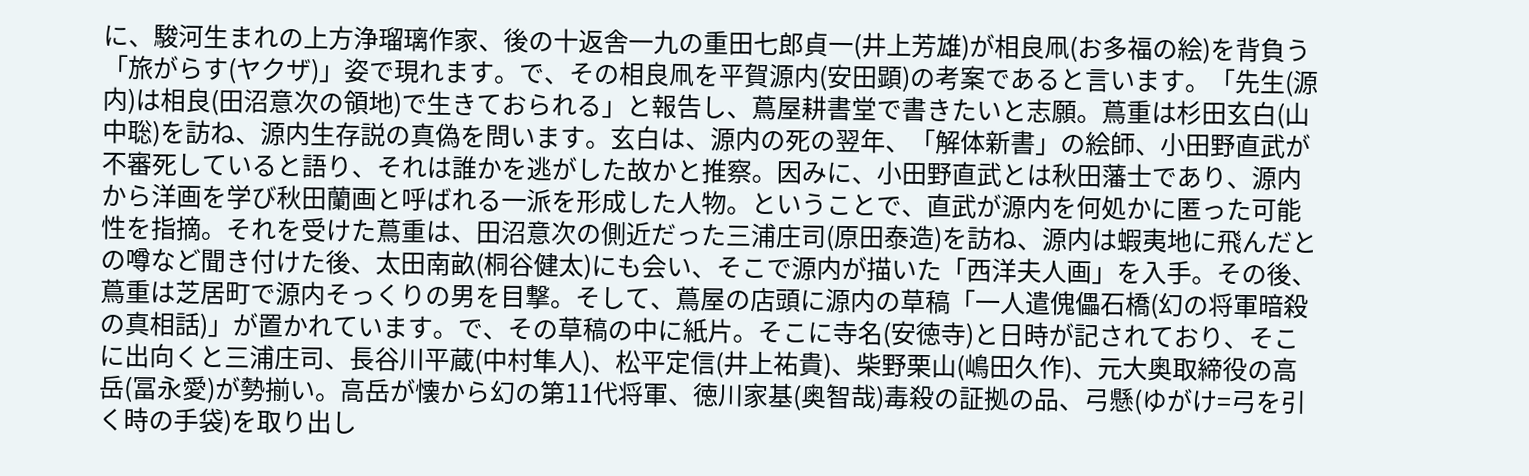に、駿河生まれの上方浄瑠璃作家、後の十返舎一九の重田七郎貞一(井上芳雄)が相良凧(お多福の絵)を背負う「旅がらす(ヤクザ)」姿で現れます。で、その相良凧を平賀源内(安田顕)の考案であると言います。「先生(源内)は相良(田沼意次の領地)で生きておられる」と報告し、蔦屋耕書堂で書きたいと志願。蔦重は杉田玄白(山中聡)を訪ね、源内生存説の真偽を問います。玄白は、源内の死の翌年、「解体新書」の絵師、小田野直武が不審死していると語り、それは誰かを逃がした故かと推察。因みに、小田野直武とは秋田藩士であり、源内から洋画を学び秋田蘭画と呼ばれる一派を形成した人物。ということで、直武が源内を何処かに匿った可能性を指摘。それを受けた蔦重は、田沼意次の側近だった三浦庄司(原田泰造)を訪ね、源内は蝦夷地に飛んだとの噂など聞き付けた後、太田南畝(桐谷健太)にも会い、そこで源内が描いた「西洋夫人画」を入手。その後、蔦重は芝居町で源内そっくりの男を目撃。そして、蔦屋の店頭に源内の草稿「一人遣傀儡石橋(幻の将軍暗殺の真相話)」が置かれています。で、その草稿の中に紙片。そこに寺名(安徳寺)と日時が記されており、そこに出向くと三浦庄司、長谷川平蔵(中村隼人)、松平定信(井上祐貴)、柴野栗山(嶋田久作)、元大奥取締役の高岳(冨永愛)が勢揃い。高岳が懐から幻の第11代将軍、徳川家基(奥智哉)毒殺の証拠の品、弓懸(ゆがけ=弓を引く時の手袋)を取り出し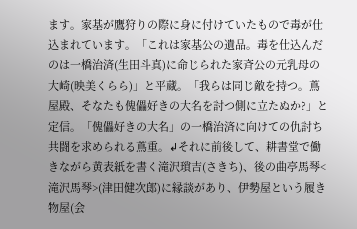ます。家基が鷹狩りの際に身に付けていたもので毒が仕込まれています。「これは家基公の遺品。毒を仕込んだのは一橋治済(生田斗真)に命じられた家斉公の元乳母の大崎(映美くらら)」と平蔵。「我らは同じ敵を持つ。蔦屋殿、そなたも傀儡好きの大名を討つ側に立たぬか?」と定信。「傀儡好きの大名」の一橋治済に向けての仇討ち共闘を求められる蔦重。↲それに前後して、耕書堂で働きながら黄表紙を書く滝沢瑣吉(さきち)、後の曲亭馬琴<滝沢馬琴>(津田健次郎)に縁談があり、伊勢屋という履き物屋(会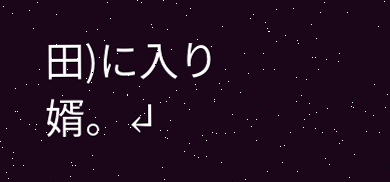田)に入り婿。↲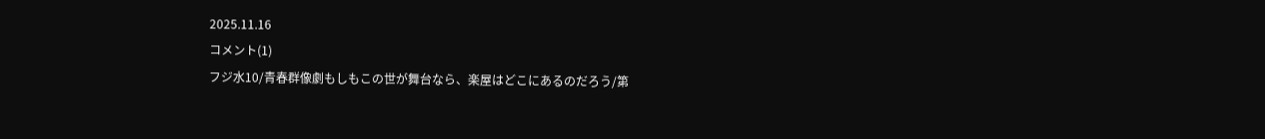2025.11.16
コメント(1)
フジ水10/青春群像劇もしもこの世が舞台なら、楽屋はどこにあるのだろう/第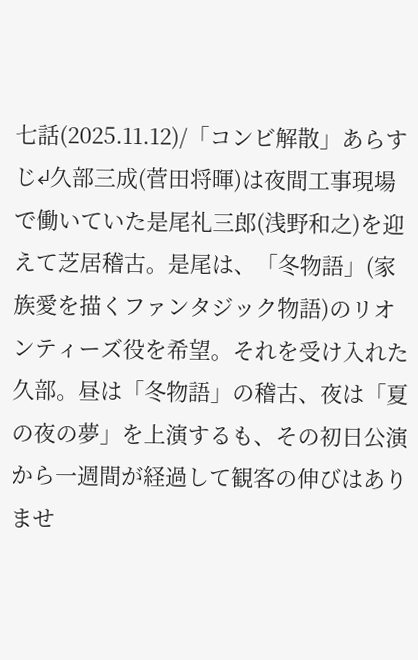七話(2025.11.12)/「コンビ解散」あらすじ↲久部三成(菅田将暉)は夜間工事現場で働いていた是尾礼三郎(浅野和之)を迎えて芝居稽古。是尾は、「冬物語」(家族愛を描くファンタジック物語)のリオンティーズ役を希望。それを受け入れた久部。昼は「冬物語」の稽古、夜は「夏の夜の夢」を上演するも、その初日公演から一週間が経過して観客の伸びはありませ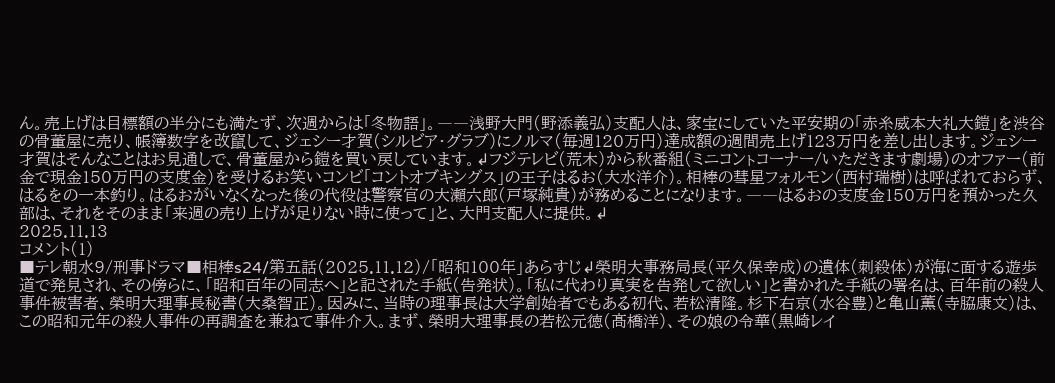ん。売上げは目標額の半分にも満たず、次週からは「冬物語」。――浅野大門(野添義弘)支配人は、家宝にしていた平安期の「赤糸威本大礼大鎧」を渋谷の骨董屋に売り、帳簿数字を改竄して、ジェシー才賀(シルビア・グラブ)にノルマ(毎週120万円)達成額の週間売上げ123万円を差し出します。ジェシー才賀はそんなことはお見通しで、骨董屋から鎧を買い戻しています。↲フジテレビ(荒木)から秋番組(ミニコンㇳコーナー/いただきます劇場)のオファー(前金で現金150万円の支度金)を受けるお笑いコンビ「コントオブキングス」の王子はるお(大水洋介)。相棒の彗星フォルモン(西村瑞樹)は呼ばれておらず、はるをの一本釣り。はるおがいなくなった後の代役は警察官の大瀬六郎(戸塚純貴)が務めることになります。――はるおの支度金150万円を預かった久部は、それをそのまま「来週の売り上げが足りない時に使って」と、大門支配人に提供。↲
2025.11.13
コメント(1)
■テレ朝水9/刑事ドラマ■相棒s24/第五話(2025.11.12)/「昭和100年」あらすじ↲榮明大事務局長(平久保幸成)の遺体(刺殺体)が海に面する遊歩道で発見され、その傍らに、「昭和百年の同志へ」と記された手紙(告発状)。「私に代わり真実を告発して欲しい」と書かれた手紙の署名は、百年前の殺人事件被害者、榮明大理事長秘書(大桑智正)。因みに、当時の理事長は大学創始者でもある初代、若松清隆。杉下右京(水谷豊)と亀山薫(寺脇康文)は、この昭和元年の殺人事件の再調査を兼ねて事件介入。まず、榮明大理事長の若松元徳(髙橋洋)、その娘の令華(黒崎レイ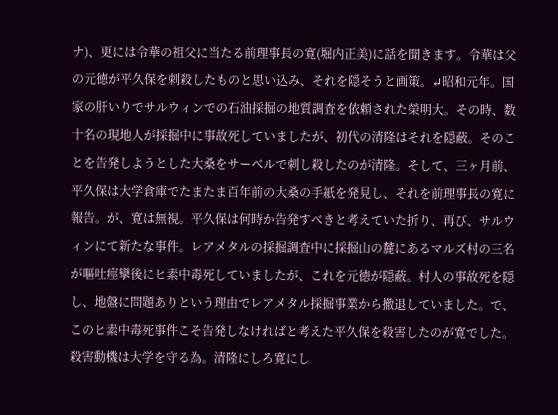ナ)、更には令華の祖父に当たる前理事長の寛(堀内正美)に話を聞きます。令華は父の元徳が平久保を刺殺したものと思い込み、それを隠そうと画策。↲昭和元年。国家の肝いりでサルウィンでの石油採掘の地質調査を依頼された榮明大。その時、数十名の現地人が採掘中に事故死していましたが、初代の清隆はそれを隠蔽。そのことを告発しようとした大桑をサーベルで刺し殺したのが清隆。そして、三ヶ月前、平久保は大学倉庫でたまたま百年前の大桑の手紙を発見し、それを前理事長の寛に報告。が、寛は無視。平久保は何時か告発すべきと考えていた折り、再び、サルウィンにて新たな事件。レアメタルの採掘調査中に採掘山の麓にあるマルズ村の三名が嘔吐痙攣後にヒ素中毒死していましたが、これを元徳が隠蔽。村人の事故死を隠し、地盤に問題ありという理由でレアメタル採掘事業から撤退していました。で、このヒ素中毒死事件こそ告発しなければと考えた平久保を殺害したのが寛でした。殺害動機は大学を守る為。清隆にしろ寛にし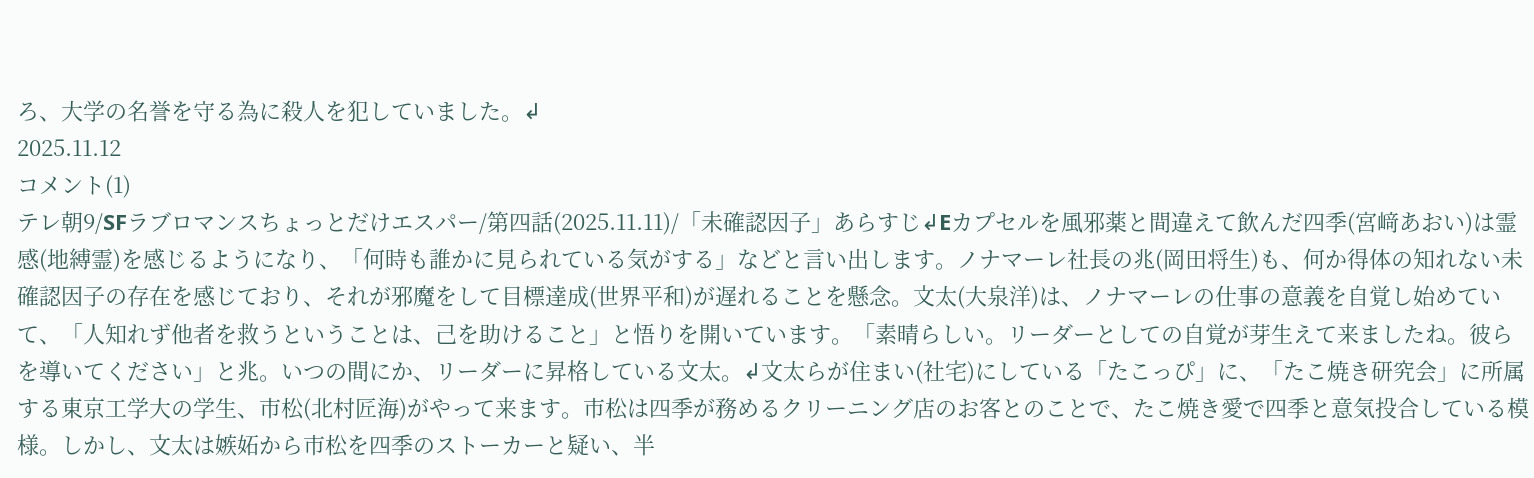ろ、大学の名誉を守る為に殺人を犯していました。↲
2025.11.12
コメント(1)
テレ朝9/SFラブロマンスちょっとだけエスパー/第四話(2025.11.11)/「未確認因子」あらすじ↲Eカプセルを風邪薬と間違えて飲んだ四季(宮﨑あおい)は霊感(地縛霊)を感じるようになり、「何時も誰かに見られている気がする」などと言い出します。ノナマーレ社長の兆(岡田将生)も、何か得体の知れない未確認因子の存在を感じており、それが邪魔をして目標達成(世界平和)が遅れることを懸念。文太(大泉洋)は、ノナマーレの仕事の意義を自覚し始めていて、「人知れず他者を救うということは、己を助けること」と悟りを開いています。「素晴らしい。リーダーとしての自覚が芽生えて来ましたね。彼らを導いてください」と兆。いつの間にか、リーダーに昇格している文太。↲文太らが住まい(社宅)にしている「たこっぴ」に、「たこ焼き研究会」に所属する東京工学大の学生、市松(北村匠海)がやって来ます。市松は四季が務めるクリーニング店のお客とのことで、たこ焼き愛で四季と意気投合している模様。しかし、文太は嫉妬から市松を四季のストーカーと疑い、半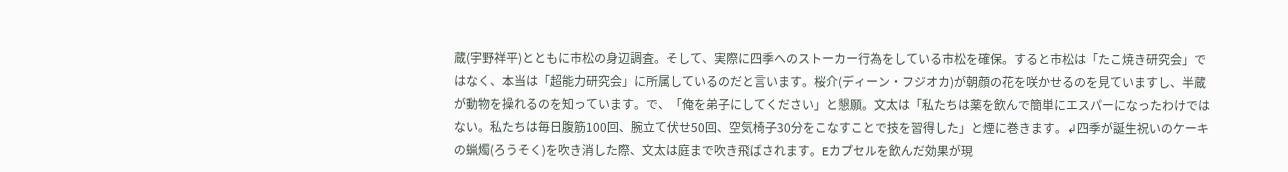蔵(宇野祥平)とともに市松の身辺調査。そして、実際に四季へのストーカー行為をしている市松を確保。すると市松は「たこ焼き研究会」ではなく、本当は「超能力研究会」に所属しているのだと言います。桜介(ディーン・フジオカ)が朝顔の花を咲かせるのを見ていますし、半蔵が動物を操れるのを知っています。で、「俺を弟子にしてください」と懇願。文太は「私たちは薬を飲んで簡単にエスパーになったわけではない。私たちは毎日腹筋100回、腕立て伏せ50回、空気椅子30分をこなすことで技を習得した」と煙に巻きます。↲四季が誕生祝いのケーキの蝋燭(ろうそく)を吹き消した際、文太は庭まで吹き飛ばされます。Eカプセルを飲んだ効果が現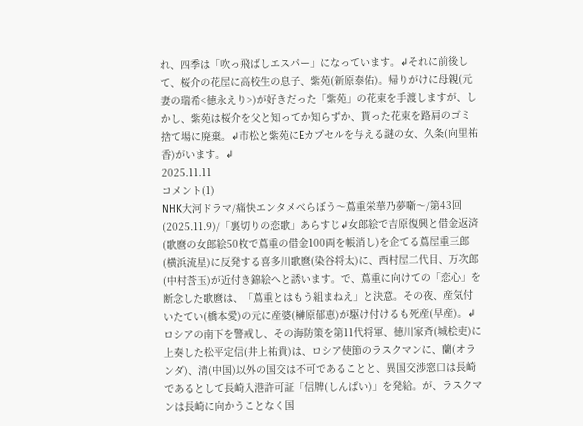れ、四季は「吹っ飛ばしエスパー」になっています。↲それに前後して、桜介の花屋に高校生の息子、紫苑(新原泰佑)。帰りがけに母親(元妻の瑞希<徳永えり>)が好きだった「紫苑」の花束を手渡しますが、しかし、紫苑は桜介を父と知ってか知らずか、貰った花束を路肩のゴミ捨て場に廃棄。↲市松と紫苑にEカプセルを与える謎の女、久条(向里祐香)がいます。↲
2025.11.11
コメント(1)
NHK大河ドラマ/痛快エンタメべらぼう〜蔦重栄華乃夢噺〜/第43回(2025.11.9)/「裏切りの恋歌」あらすじ↲女郎絵で吉原復興と借金返済(歌麿の女郎絵50枚で蔦重の借金100両を帳消し)を企てる蔦屋重三郎(横浜流星)に反発する喜多川歌麿(染谷将太)に、西村屋二代目、万次郎(中村莟玉)が近付き錦絵へと誘います。で、蔦重に向けての「恋心」を断念した歌麿は、「蔦重とはもう組まねえ」と決意。その夜、産気付いたてい(橋本愛)の元に産婆(榊原郁恵)が駆け付けるも死産(早産)。↲ロシアの南下を警戒し、その海防策を第11代将軍、徳川家斉(城桧吏)に上奏した松平定信(井上祐貴)は、ロシア使節のラスクマンに、蘭(オランダ)、清(中国)以外の国交は不可であることと、異国交渉窓口は長崎であるとして長崎入港許可証「信牌(しんぱい)」を発給。が、ラスクマンは長崎に向かうことなく国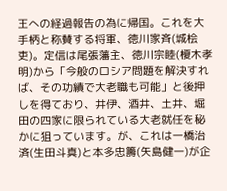王への経過報告の為に帰国。これを大手柄と称賛する将軍、徳川家斉(城桧吏)。定信は尾張藩主、徳川宗睦(榎木孝明)から「今般のロシア問題を解決すれば、その功績で大老職も可能」と後押しを得ており、井伊、酒井、土井、堀田の四家に限られている大老就任を秘かに狙っています。が、これは一橋治済(生田斗真)と本多忠籌(矢島健一)が企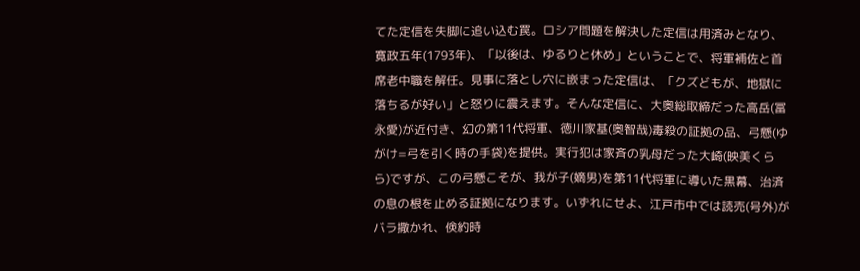てた定信を失脚に追い込む罠。ロシア問題を解決した定信は用済みとなり、寛政五年(1793年)、「以後は、ゆるりと休め」ということで、将軍補佐と首席老中職を解任。見事に落とし穴に嵌まった定信は、「クズどもが、地獄に落ちるが好い」と怒りに震えます。そんな定信に、大奥総取締だった高岳(冨永愛)が近付き、幻の第11代将軍、徳川家基(奥智哉)毒殺の証拠の品、弓懸(ゆがけ=弓を引く時の手袋)を提供。実行犯は家斉の乳母だった大崎(映美くらら)ですが、この弓懸こそが、我が子(嫡男)を第11代将軍に導いた黒幕、治済の息の根を止める証拠になります。いずれにせよ、江戸市中では読売(号外)がバラ撒かれ、倹約時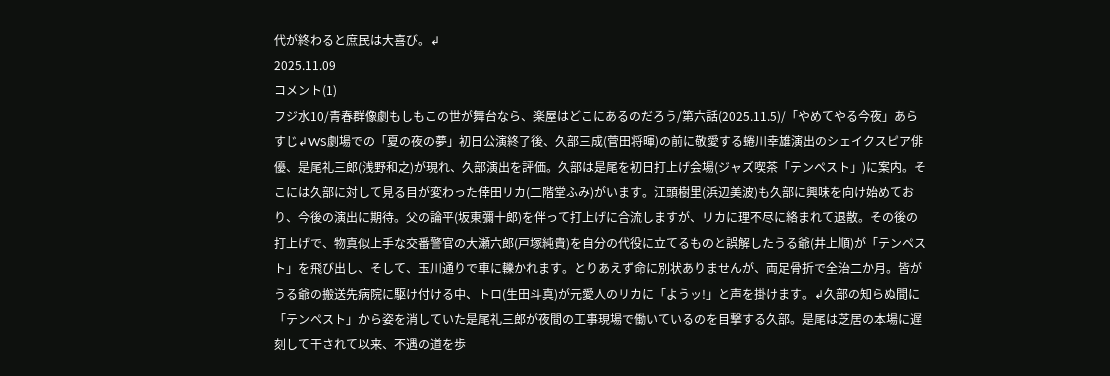代が終わると庶民は大喜び。↲
2025.11.09
コメント(1)
フジ水10/青春群像劇もしもこの世が舞台なら、楽屋はどこにあるのだろう/第六話(2025.11.5)/「やめてやる今夜」あらすじ↲WS劇場での「夏の夜の夢」初日公演終了後、久部三成(菅田将暉)の前に敬愛する蜷川幸雄演出のシェイクスピア俳優、是尾礼三郎(浅野和之)が現れ、久部演出を評価。久部は是尾を初日打上げ会場(ジャズ喫茶「テンペスト」)に案内。そこには久部に対して見る目が変わった倖田リカ(二階堂ふみ)がいます。江頭樹里(浜辺美波)も久部に興味を向け始めており、今後の演出に期待。父の論平(坂東彌十郎)を伴って打上げに合流しますが、リカに理不尽に絡まれて退散。その後の打上げで、物真似上手な交番警官の大瀬六郎(戸塚純貴)を自分の代役に立てるものと誤解したうる爺(井上順)が「テンペスト」を飛び出し、そして、玉川通りで車に轢かれます。とりあえず命に別状ありませんが、両足骨折で全治二か月。皆がうる爺の搬送先病院に駆け付ける中、トロ(生田斗真)が元愛人のリカに「ようッ!」と声を掛けます。↲久部の知らぬ間に「テンペスト」から姿を消していた是尾礼三郎が夜間の工事現場で働いているのを目撃する久部。是尾は芝居の本場に遅刻して干されて以来、不遇の道を歩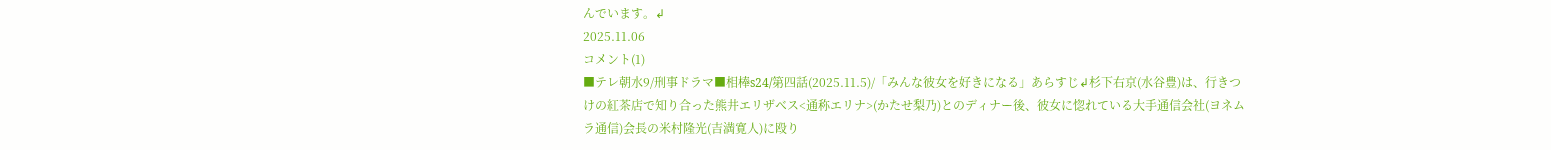んでいます。↲
2025.11.06
コメント(1)
■テレ朝水9/刑事ドラマ■相棒s24/第四話(2025.11.5)/「みんな彼女を好きになる」あらすじ↲杉下右京(水谷豊)は、行きつけの紅茶店で知り合った熊井エリザベス<通称エリナ>(かたせ梨乃)とのディナー後、彼女に惚れている大手通信会社(ヨネムラ通信)会長の米村隆光(吉満寛人)に殴り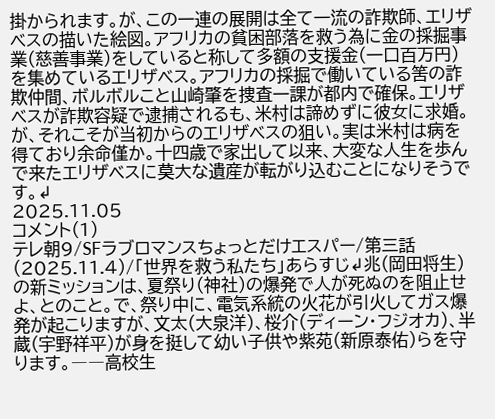掛かられます。が、この一連の展開は全て一流の詐欺師、エリザベスの描いた絵図。アフリカの貧困部落を救う為に金の採掘事業(慈善事業)をしていると称して多額の支援金(一口百万円)を集めているエリザベス。アフリカの採掘で働いている筈の詐欺仲間、ボルボルこと山崎肇を捜査一課が都内で確保。エリザベスが詐欺容疑で逮捕されるも、米村は諦めずに彼女に求婚。が、それこそが当初からのエリザベスの狙い。実は米村は病を得ており余命僅か。十四歳で家出して以来、大変な人生を歩んで来たエリザベスに莫大な遺産が転がり込むことになりそうです。↲
2025.11.05
コメント(1)
テレ朝9/SFラブロマンスちょっとだけエスパー/第三話(2025.11.4)/「世界を救う私たち」あらすじ↲兆(岡田将生)の新ミッションは、夏祭り(神社)の爆発で人が死ぬのを阻止せよ、とのこと。で、祭り中に、電気系統の火花が引火してガス爆発が起こりますが、文太(大泉洋)、桜介(ディーン・フジオカ)、半蔵(宇野祥平)が身を挺して幼い子供や紫苑(新原泰佑)らを守ります。――高校生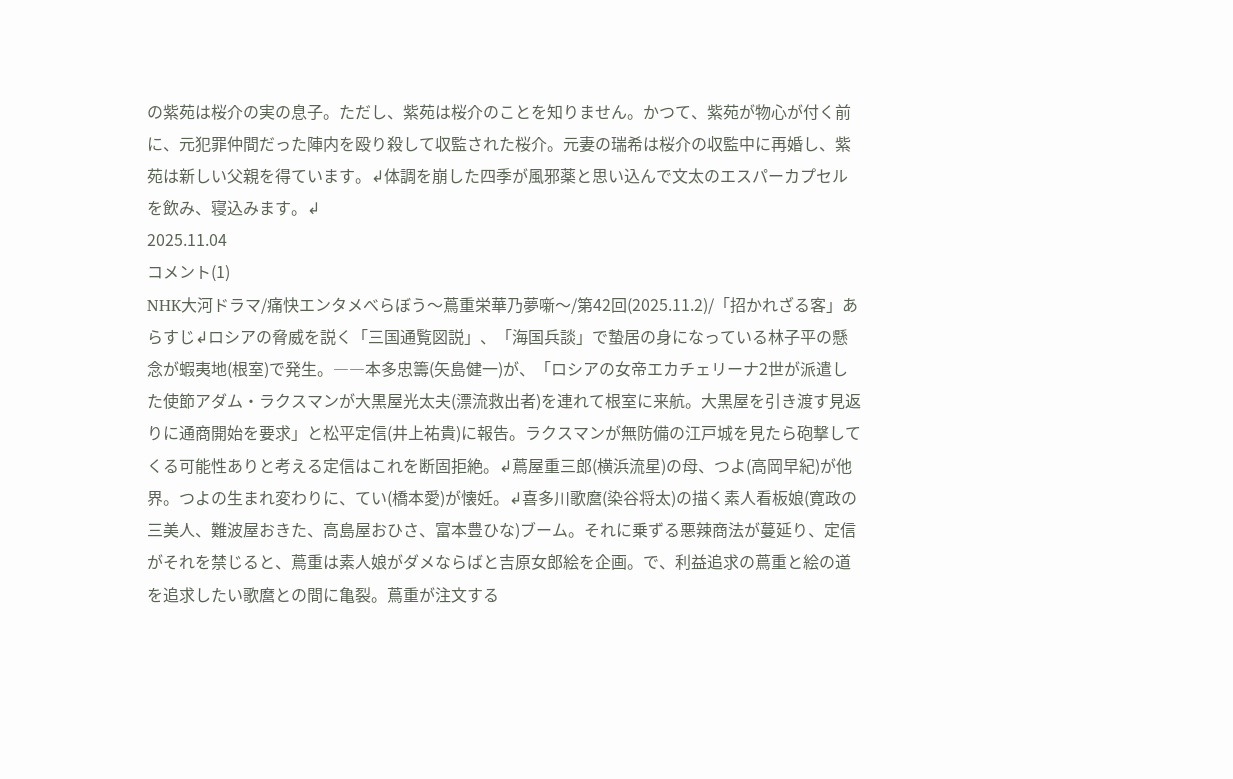の紫苑は桜介の実の息子。ただし、紫苑は桜介のことを知りません。かつて、紫苑が物心が付く前に、元犯罪仲間だった陣内を殴り殺して収監された桜介。元妻の瑞希は桜介の収監中に再婚し、紫苑は新しい父親を得ています。↲体調を崩した四季が風邪薬と思い込んで文太のエスパーカプセルを飲み、寝込みます。↲
2025.11.04
コメント(1)
NHK大河ドラマ/痛快エンタメべらぼう〜蔦重栄華乃夢噺〜/第42回(2025.11.2)/「招かれざる客」あらすじ↲ロシアの脅威を説く「三国通覧図説」、「海国兵談」で蟄居の身になっている林子平の懸念が蝦夷地(根室)で発生。――本多忠籌(矢島健一)が、「ロシアの女帝エカチェリーナ2世が派遣した使節アダム・ラクスマンが大黒屋光太夫(漂流救出者)を連れて根室に来航。大黒屋を引き渡す見返りに通商開始を要求」と松平定信(井上祐貴)に報告。ラクスマンが無防備の江戸城を見たら砲撃してくる可能性ありと考える定信はこれを断固拒絶。↲蔦屋重三郎(横浜流星)の母、つよ(高岡早紀)が他界。つよの生まれ変わりに、てい(橋本愛)が懐妊。↲喜多川歌麿(染谷将太)の描く素人看板娘(寛政の三美人、難波屋おきた、高島屋おひさ、富本豊ひな)ブーム。それに乗ずる悪辣商法が蔓延り、定信がそれを禁じると、蔦重は素人娘がダメならばと吉原女郎絵を企画。で、利益追求の蔦重と絵の道を追求したい歌麿との間に亀裂。蔦重が注文する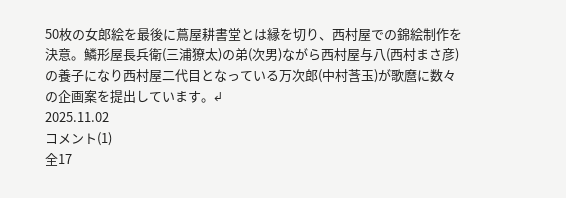50枚の女郎絵を最後に蔦屋耕書堂とは縁を切り、西村屋での錦絵制作を決意。鱗形屋長兵衛(三浦獠太)の弟(次男)ながら西村屋与八(西村まさ彦)の養子になり西村屋二代目となっている万次郎(中村莟玉)が歌麿に数々の企画案を提出しています。↲
2025.11.02
コメント(1)
全17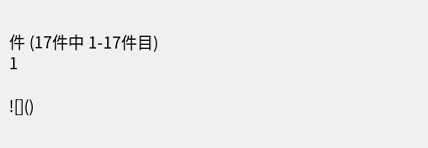件 (17件中 1-17件目)
1

![]()